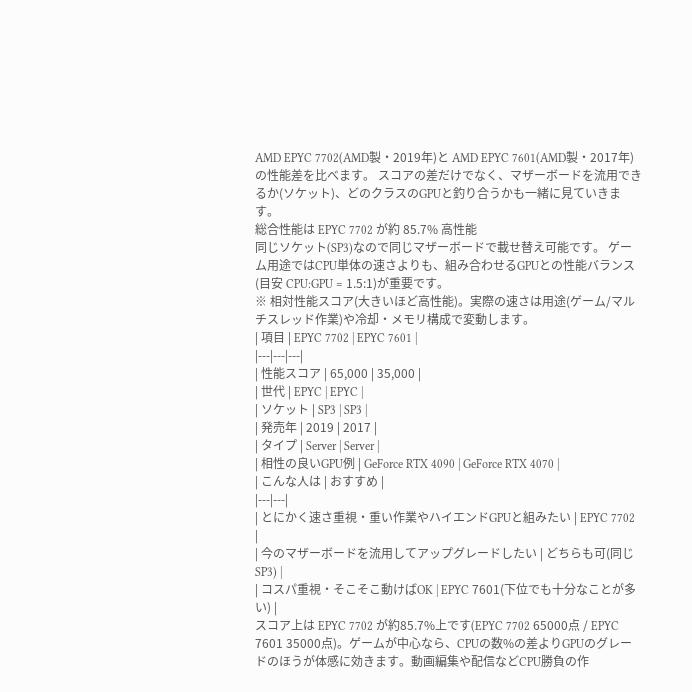AMD EPYC 7702(AMD製・2019年)と AMD EPYC 7601(AMD製・2017年)の性能差を比べます。 スコアの差だけでなく、マザーボードを流用できるか(ソケット)、どのクラスのGPUと釣り合うかも一緒に見ていきます。
総合性能は EPYC 7702 が約 85.7% 高性能
同じソケット(SP3)なので同じマザーボードで載せ替え可能です。 ゲーム用途ではCPU単体の速さよりも、組み合わせるGPUとの性能バランス(目安 CPU:GPU = 1.5:1)が重要です。
※ 相対性能スコア(大きいほど高性能)。実際の速さは用途(ゲーム/マルチスレッド作業)や冷却・メモリ構成で変動します。
| 項目 | EPYC 7702 | EPYC 7601 |
|---|---|---|
| 性能スコア | 65,000 | 35,000 |
| 世代 | EPYC | EPYC |
| ソケット | SP3 | SP3 |
| 発売年 | 2019 | 2017 |
| タイプ | Server | Server |
| 相性の良いGPU例 | GeForce RTX 4090 | GeForce RTX 4070 |
| こんな人は | おすすめ |
|---|---|
| とにかく速さ重視・重い作業やハイエンドGPUと組みたい | EPYC 7702 |
| 今のマザーボードを流用してアップグレードしたい | どちらも可(同じSP3) |
| コスパ重視・そこそこ動けばOK | EPYC 7601(下位でも十分なことが多い) |
スコア上は EPYC 7702 が約85.7%上です(EPYC 7702 65000点 / EPYC 7601 35000点)。ゲームが中心なら、CPUの数%の差よりGPUのグレードのほうが体感に効きます。動画編集や配信などCPU勝負の作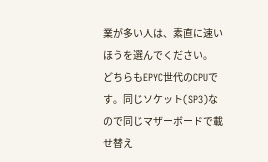業が多い人は、素直に速いほうを選んでください。
どちらもEPYC世代のCPUです。同じソケット(SP3)なので同じマザーボードで載せ替え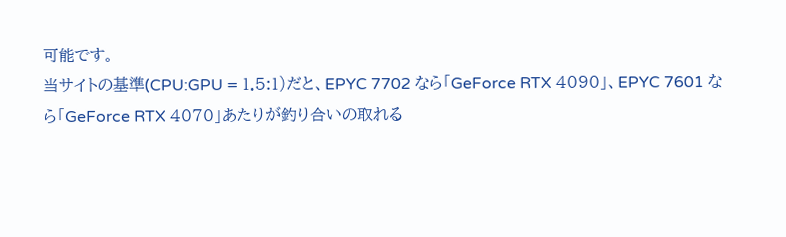可能です。
当サイトの基準(CPU:GPU = 1.5:1)だと、EPYC 7702 なら「GeForce RTX 4090」、EPYC 7601 なら「GeForce RTX 4070」あたりが釣り合いの取れる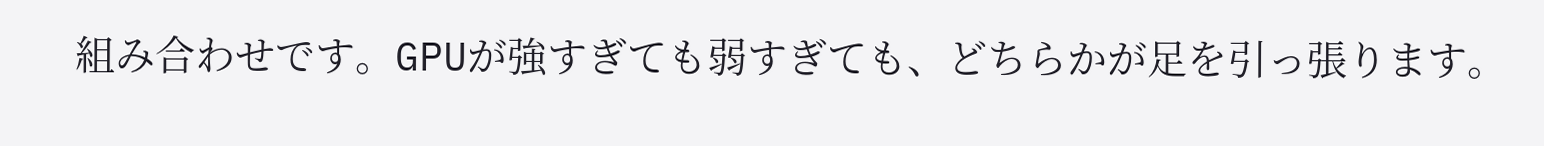組み合わせです。GPUが強すぎても弱すぎても、どちらかが足を引っ張ります。